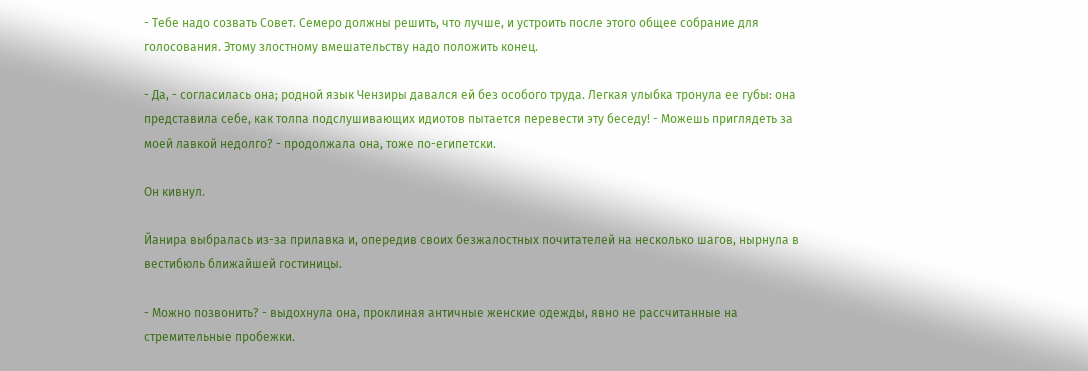- Тебе надо созвать Совет. Семеро должны решить, что лучше, и устроить после этого общее собрание для голосования. Этому злостному вмешательству надо положить конец.

- Да, - согласилась она; родной язык Чензиры давался ей без особого труда. Легкая улыбка тронула ее губы: она представила себе, как толпа подслушивающих идиотов пытается перевести эту беседу! - Можешь приглядеть за моей лавкой недолго? - продолжала она, тоже по-египетски.

Он кивнул.

Йанира выбралась из-за прилавка и, опередив своих безжалостных почитателей на несколько шагов, нырнула в вестибюль ближайшей гостиницы.

- Можно позвонить? - выдохнула она, проклиная античные женские одежды, явно не рассчитанные на стремительные пробежки.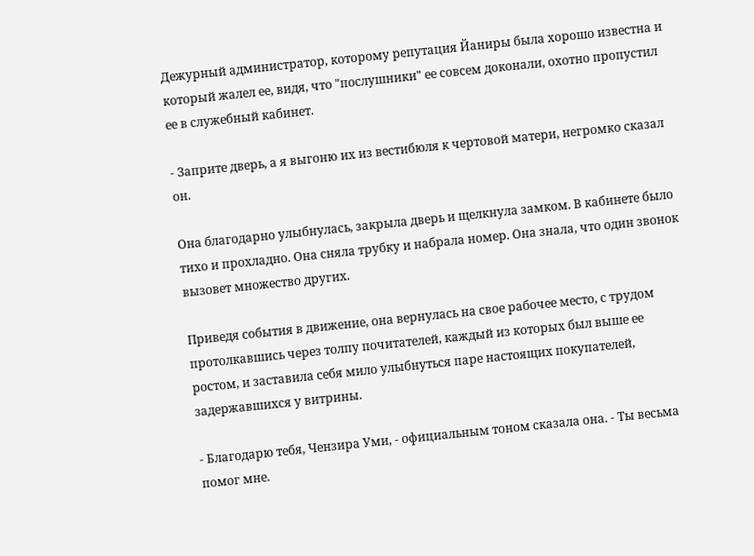Дежурный администратор, которому репутация Йаниры была хорошо известна и который жалел ее, видя, что "послушники" ее совсем доконали, охотно пропустил ее в служебный кабинет.

- Заприте дверь, а я выгоню их из вестибюля к чертовой матери, негромко сказал он.

Она благодарно улыбнулась, закрыла дверь и щелкнула замком. В кабинете было тихо и прохладно. Она сняла трубку и набрала номер. Она знала, что один звонок вызовет множество других.

Приведя события в движение, она вернулась на свое рабочее место, с трудом протолкавшись через толпу почитателей, каждый из которых был выше ее ростом, и заставила себя мило улыбнуться паре настоящих покупателей, задержавшихся у витрины.

- Благодарю тебя, Чензира Уми, - официальным тоном сказала она. - Ты весьма помог мне.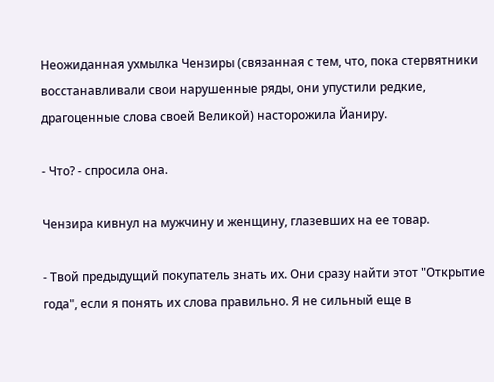Неожиданная ухмылка Чензиры (связанная с тем, что, пока стервятники восстанавливали свои нарушенные ряды, они упустили редкие, драгоценные слова своей Великой) насторожила Йаниру.

- Что? - спросила она.

Чензира кивнул на мужчину и женщину, глазевших на ее товар.

- Твой предыдущий покупатель знать их. Они сразу найти этот "Открытие года", если я понять их слова правильно. Я не сильный еще в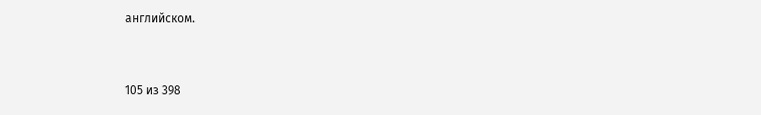английском.



105 из 398